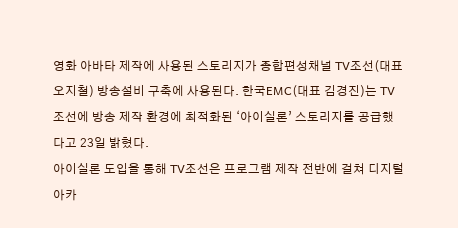영화 아바타 제작에 사용된 스토리지가 종합편성채널 TV조선(대표 오지철) 방송설비 구축에 사용된다. 한국EMC(대표 김경진)는 TV조선에 방송 제작 환경에 최적화된 ‘아이실론’ 스토리지를 공급했다고 23일 밝혔다.
아이실론 도입을 통해 TV조선은 프로그램 제작 전반에 걸쳐 디지털 아카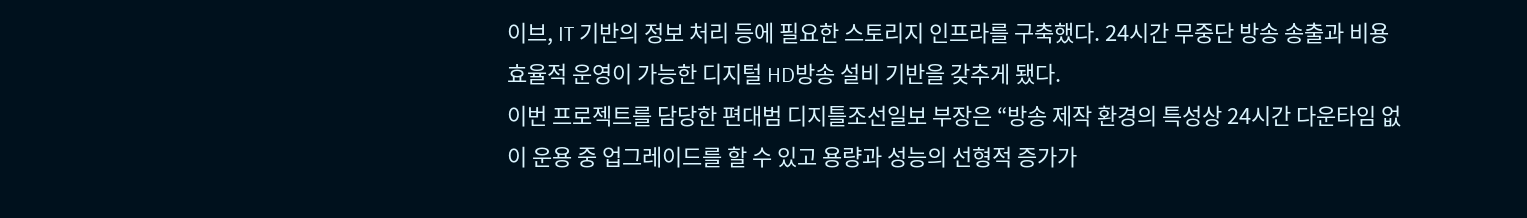이브, IT 기반의 정보 처리 등에 필요한 스토리지 인프라를 구축했다. 24시간 무중단 방송 송출과 비용 효율적 운영이 가능한 디지털 HD방송 설비 기반을 갖추게 됐다.
이번 프로젝트를 담당한 편대범 디지틀조선일보 부장은 “방송 제작 환경의 특성상 24시간 다운타임 없이 운용 중 업그레이드를 할 수 있고 용량과 성능의 선형적 증가가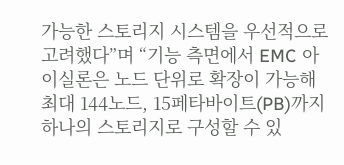가능한 스토리지 시스템을 우선적으로 고려했다”며 “기능 측면에서 EMC 아이실론은 노드 단위로 확장이 가능해 최대 144노드, 15페타바이트(PB)까지 하나의 스토리지로 구성할 수 있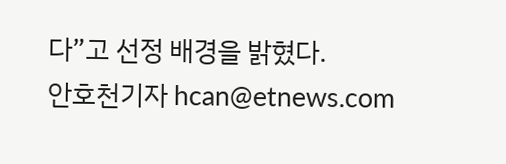다”고 선정 배경을 밝혔다.
안호천기자 hcan@etnews.com